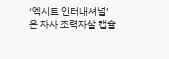‘엑시트 인터내셔널’은 자사 조력자살 캡슐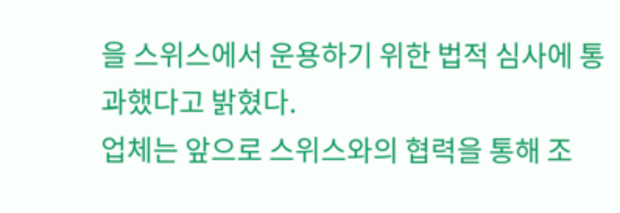을 스위스에서 운용하기 위한 법적 심사에 통과했다고 밝혔다.
업체는 앞으로 스위스와의 협력을 통해 조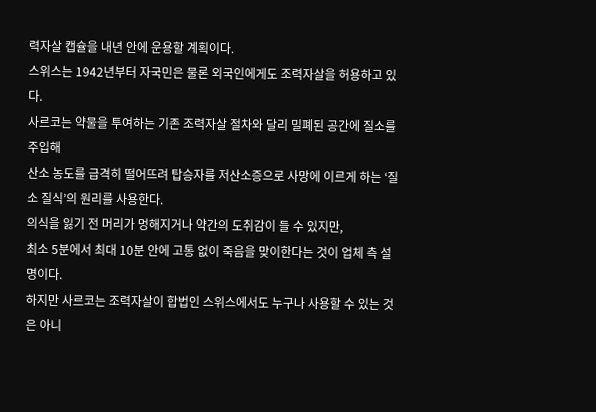력자살 캡슐을 내년 안에 운용할 계획이다.
스위스는 1942년부터 자국민은 물론 외국인에게도 조력자살을 허용하고 있다.
사르코는 약물을 투여하는 기존 조력자살 절차와 달리 밀폐된 공간에 질소를 주입해
산소 농도를 급격히 떨어뜨려 탑승자를 저산소증으로 사망에 이르게 하는 ‘질소 질식’의 원리를 사용한다.
의식을 잃기 전 머리가 멍해지거나 약간의 도취감이 들 수 있지만,
최소 5분에서 최대 10분 안에 고통 없이 죽음을 맞이한다는 것이 업체 측 설명이다.
하지만 사르코는 조력자살이 합법인 스위스에서도 누구나 사용할 수 있는 것은 아니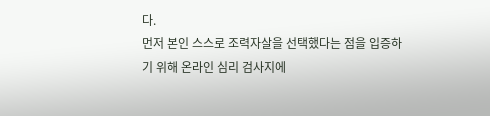다.
먼저 본인 스스로 조력자살을 선택했다는 점을 입증하기 위해 온라인 심리 검사지에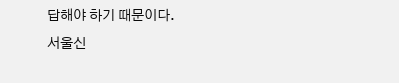답해야 하기 때문이다.
서울신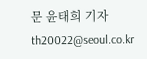문 윤태희 기자 th20022@seoul.co.kr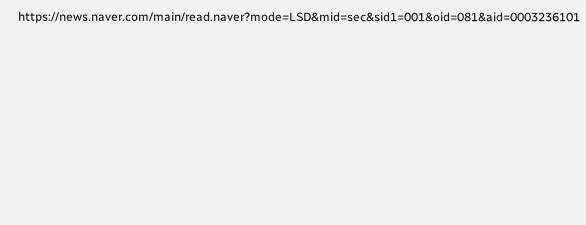https://news.naver.com/main/read.naver?mode=LSD&mid=sec&sid1=001&oid=081&aid=0003236101